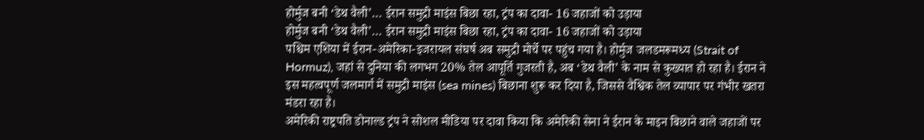होर्मुज बनी ‘डेथ वैली’… ईरान समुद्री माइंस बिछा रहा, ट्रंप का दावा- 16 जहाजों को उड़ाया
होर्मुज बनी ‘डेथ वैली’… ईरान समुद्री माइंस बिछा रहा, ट्रंप का दावा- 16 जहाजों को उड़ाया
पश्चिम एशिया में ईरान-अमेरिका-इजरायल संघर्ष अब समुद्री मोर्चे पर पहुंच गया है। होर्मुज जलडमरूमध्य (Strait of Hormuz), जहां से दुनिया की लगभग 20% तेल आपूर्ति गुजरती है, अब ‘डेथ वैली’ के नाम से कुख्यात हो रहा है। ईरान ने इस महत्वपूर्ण जलमार्ग में समुद्री माइंस (sea mines) बिछाना शुरू कर दिया है, जिससे वैश्विक तेल व्यापार पर गंभीर खतरा मंडरा रहा है।
अमेरिकी राष्ट्रपति डोनाल्ड ट्रंप ने सोशल मीडिया पर दावा किया कि अमेरिकी सेना ने ईरान के माइन बिछाने वाले जहाजों पर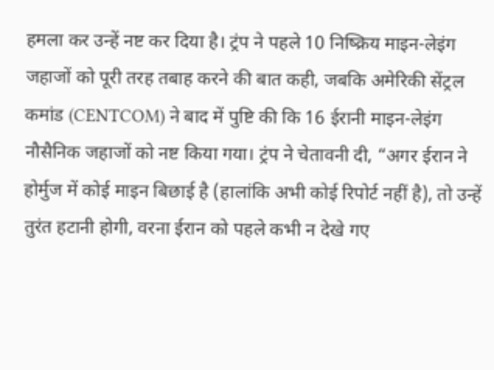हमला कर उन्हें नष्ट कर दिया है। ट्रंप ने पहले 10 निष्क्रिय माइन-लेइंग जहाजों को पूरी तरह तबाह करने की बात कही, जबकि अमेरिकी सेंट्रल कमांड (CENTCOM) ने बाद में पुष्टि की कि 16 ईरानी माइन-लेइंग नौसैनिक जहाजों को नष्ट किया गया। ट्रंप ने चेतावनी दी, “अगर ईरान ने होर्मुज में कोई माइन बिछाई है (हालांकि अभी कोई रिपोर्ट नहीं है), तो उन्हें तुरंत हटानी होगी, वरना ईरान को पहले कभी न देखे गए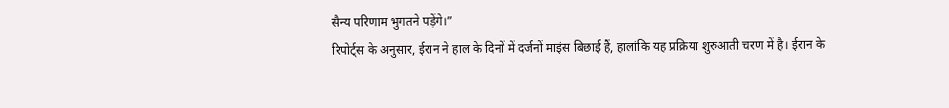सैन्य परिणाम भुगतने पड़ेंगे।”
रिपोर्ट्स के अनुसार, ईरान ने हाल के दिनों में दर्जनों माइंस बिछाई हैं, हालांकि यह प्रक्रिया शुरुआती चरण में है। ईरान के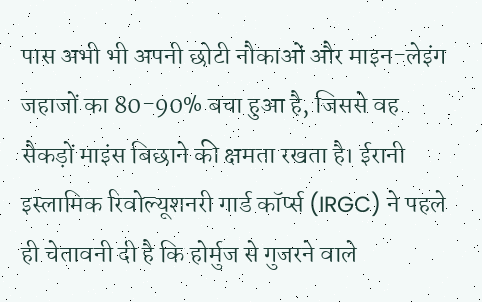पास अभी भी अपनी छोटी नौकाओं और माइन-लेइंग जहाजों का 80-90% बचा हुआ है, जिससे वह सैकड़ों माइंस बिछाने की क्षमता रखता है। ईरानी इस्लामिक रिवोल्यूशनरी गार्ड कॉर्प्स (IRGC) ने पहले ही चेतावनी दी है कि होर्मुज से गुजरने वाले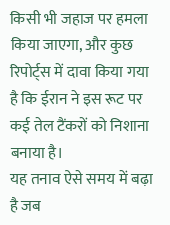किसी भी जहाज पर हमला किया जाएगा, और कुछ रिपोर्ट्स में दावा किया गया है कि ईरान ने इस रूट पर कई तेल टैंकरों को निशाना बनाया है।
यह तनाव ऐसे समय में बढ़ा है जब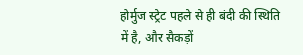होर्मुज स्ट्रेट पहले से ही बंदी की स्थिति में है, और सैकड़ों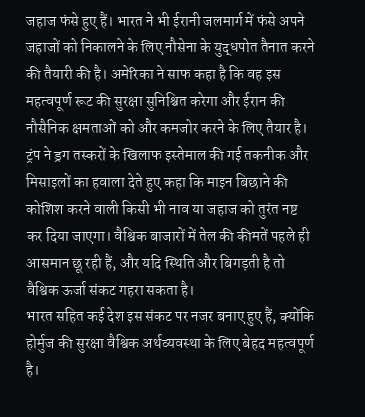जहाज फंसे हुए हैं। भारत ने भी ईरानी जलमार्ग में फंसे अपने जहाजों को निकालने के लिए नौसेना के युद्धपोत तैनात करने की तैयारी की है। अमेरिका ने साफ कहा है कि वह इस महत्वपूर्ण रूट की सुरक्षा सुनिश्चित करेगा और ईरान की नौसैनिक क्षमताओं को और कमजोर करने के लिए तैयार है।
ट्रंप ने ड्रग तस्करों के खिलाफ इस्तेमाल की गई तकनीक और मिसाइलों का हवाला देते हुए कहा कि माइन बिछाने की कोशिश करने वाली किसी भी नाव या जहाज को तुरंत नष्ट कर दिया जाएगा। वैश्विक बाजारों में तेल की कीमतें पहले ही आसमान छू रही हैं, और यदि स्थिति और बिगड़ती है तो वैश्विक ऊर्जा संकट गहरा सकता है।
भारत सहित कई देश इस संकट पर नजर बनाए हुए हैं, क्योंकि होर्मुज की सुरक्षा वैश्विक अर्थव्यवस्था के लिए बेहद महत्वपूर्ण है।